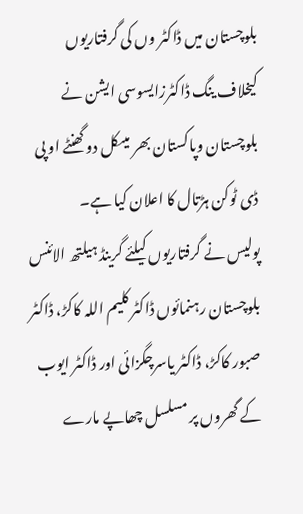بلوچستان میں ڈاکٹر وں کی گرفتاریوں کیخلاف ینگ ڈاکٹرزایسوسی ایشن نے بلوچستان وپاکستان بھر میںکل دو گھنٹے او پی ڈی ٹوکن ہڑتال کا اعلان کیا ہے۔
پولیس نے گرفتاریوں کیلئے گرینڈ ہیلتھ الائنس بلوچستان رہنمائوں ڈاکٹر کلیم اللہ کاکڑ، ڈاکٹر صبور کاکڑ، ڈاکٹر یاسرچگزائی اور ڈاکٹر ایوب کے گھروں پر مسلسل چھاپے مارے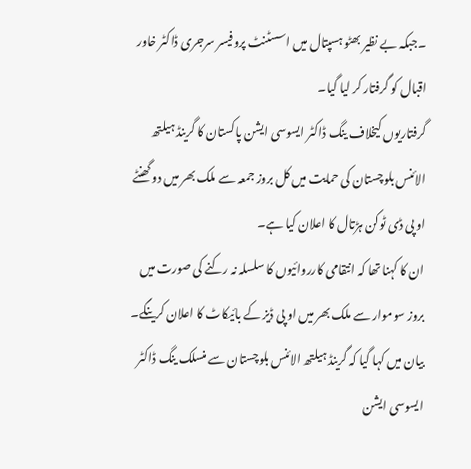۔جبکہ بے نظیر بھٹو ہسپتال میں اسسٹنٹ پروفیسر سرجری ڈاکٹر خاور اقبال کو گرفتار کر لیا گیا۔
گرفتاریوں کیخلاف ینگ ڈاکٹر ایسوسی ایشن پاکستان کا گرینڈ ہیلتھ الائنس بلوچستان کی حمایت میں کل بروز جمعہ سے ملک بھر میں دو گھنٹے او پی ڈی ٹوکن ہڑتال کا اعلان کیا ہے۔
ان کا کہنا تھا کہ انتقامی کارروائیوں کا سلسلہ نہ رکنے کی صورت میں بروز سوموار سے ملک بھر میں او پی ڈیز کے بائیکاٹ کا اعلان کرینگے۔
بیان میں کہا گیا کہ گرینڈ ہیلتھ الائنس بلوچستان سے منسلک ینگ ڈاکٹر ایسوسی ایشن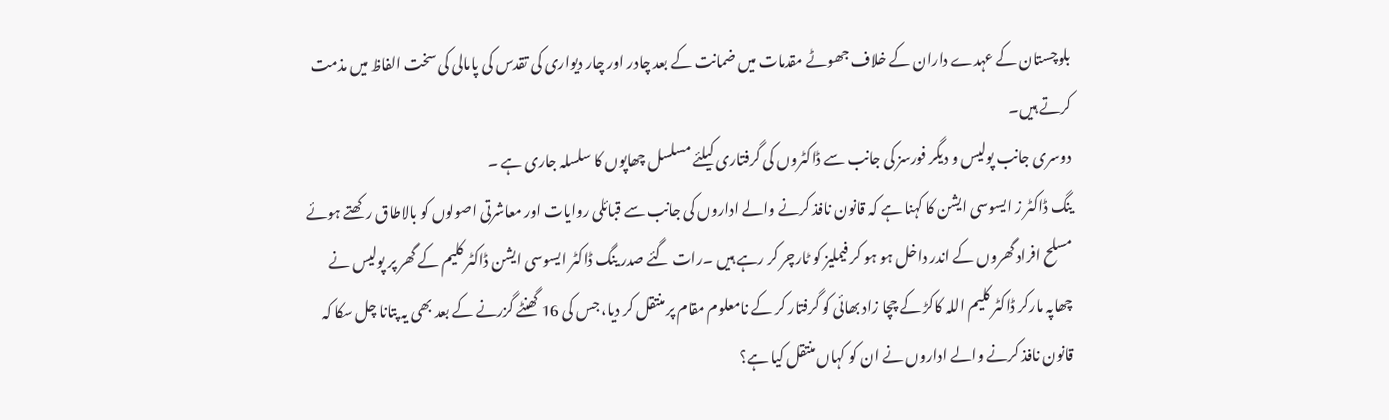بلوچستان کے عہدے داران کے خلاف جھوٹے مقدمات میں ضمانت کے بعد چادر اور چار دیواری کی تقدس کی پامالی کی سخت الفاظ میں مذمت کرتے ہیں۔
دوسری جانب پولیس و دیگر فورسز کی جانب سے ڈاکٹروں کی گرفتاری کیلئے مسلسل چھاپوں کا سلسلہ جاری ہے ۔
ینگ ڈاکٹر ز ایسوسی ایشن کا کہنا ہے کہ قانون نافذ کرنے والے اداروں کی جانب سے قبائلی روایات اور معاشرتی اصولوں کو بالاطاق رکھتے ہوئے مسلح افراد گھروں کے اندر داخل ہو ہو کر فیملیز کو ٹارچر کر رہے ہیں ۔رات گئے صدر ینگ ڈاکٹر ایسوسی ایشن ڈاکٹر کلیم کے گھر پر پولیس نے چھاپہ مارکر ڈاکٹر کلیم اللہ کاکڑ کے چچا زاد بھائی کو گرفتار کر کے نامعلوم مقام پر منتقل کر دیا، جس کی 16 گھنٹے گزرنے کے بعد بھی یہ پتانا چل سکا کہ قانون نافذ کرنے والے اداروں نے ان کو کہاں منتقل کیا ہے؟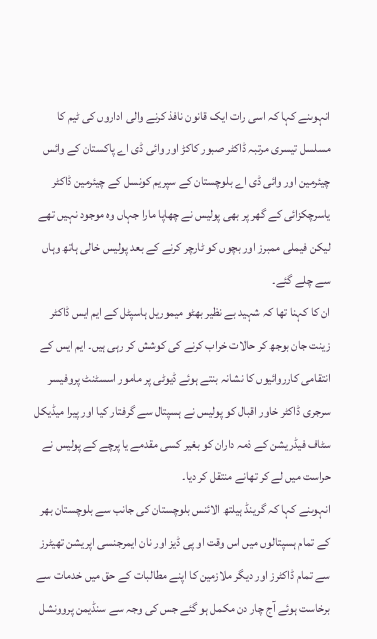انہوںنے کہا کہ اسی رات ایک قانون نافذ کرنے والی اداروں کی ٹیم کا مسلسل تیسری مرتبہ ڈاکٹر صبور کاکڑ اور وائی ڈی اے پاکستان کے وائس چیئرمین اور وائی ڈی اے بلوچستان کے سپریم کونسل کے چیئرمین ڈاکٹر یاسرچکزائی کے گھر پر بھی پولیس نے چھاپا مارا جہاں وہ موجود نہیں تھے لیکن فیملی ممبرز اور بچوں کو ٹارچر کرنے کے بعد پولیس خالی ہاتھ وہاں سے چلے گئے۔
ان کا کہنا تھا کہ شہید بے نظیر بھٹو میموریل ہاسپٹل کے ایم ایس ڈاکٹر زینت جان بوجھ کر حالات خراب کرنے کی کوشش کر رہی ہیں۔ ایم ایس کے انتقامی کارروائیوں کا نشانہ بنتے ہوئے ڈیوٹی پر مامور اسسٹنٹ پروفیسر سرجری ڈاکٹر خاور اقبال کو پولیس نے ہسپتال سے گرفتار کیا اور پیرا میڈیکل سٹاف فیڈریشن کے ذمہ داران کو بغیر کسی مقدمے یا پرچے کے پولیس نے حراست میں لے کر تھانے منتقل کر دیا۔
انہوںنے کہا کہ گرینڈ ہیلتھ الائنس بلوچستان کی جانب سے بلوچستان بھر کے تمام ہسپتالوں میں اس وقت او پی ڈیز اور نان ایمرجنسی اپریشن تھیٹرز سے تمام ڈاکٹرز اور دیگر ملازمین کا اپنے مطالبات کے حق میں خدمات سے برخاست ہوئے آج چار دن مکمل ہو گئے جس کی وجہ سے سنڈیمن پروونشل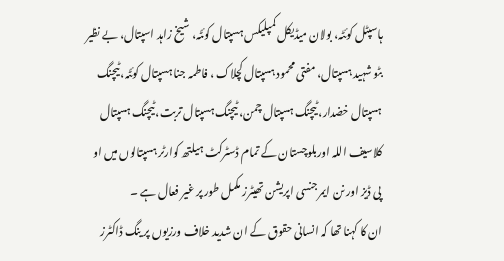ہاسپٹل کوئٹہ، بولان میڈیکل کمپلیکس ہسپتال کوئٹہ، شیخ زاہد اسپتال، بے نظیر بٹو شہید ہسپتال، مفتی محمود ہسپتال کچلاک ، فاطمہ جنا ہسپتال کوئٹہ، ٹیچنگ ہسپتال خضدار، ٹیچنگ ہسپتال چمن، ٹیچنگ ہسپتال تربت، ٹیچنگ ہسپتال کلاسیف اللہ اوربلوچستان کے تمام ڈسٹرکٹ ہیلتھ کوارٹر ہسپتالوں میں او پی ڈیز اور نن ایمرجنسی اپریشن تھیٹرز مکمل طور پر غیر فعال ہے ۔
ان کا کہنا تھا کہ انسانی حقوق کے ان شدید خلاف ورزیوں پر ینگ ڈاکٹرز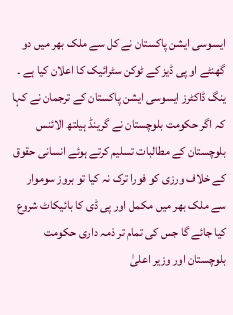ایسوسی ایشن پاکستان نے کل سے ملک بھر میں دو گھنٹے او پی ڈیز کے ٹوکن سٹرائیک کا اعلان کیا ہے ۔
ینگ ڈاکٹرز ایسوسی ایشن پاکستان کے ترجمان نے کہا کہ اگر حکومت بلوچستان نے گرینڈ ہیلتھ الائنس بلوچستان کے مطالبات تسلیم کرتے ہوئے انسانی حقوق کے خلاف ورزی کو فورا ترک نہ کیا تو بروز سوموار سے ملک بھر میں مکمل اور پی ڈی کا بائیکاٹ شروع کیا جائے گا جس کی تمام تر ذمہ داری حکومت بلوچستان اور وزیر اعلیٰ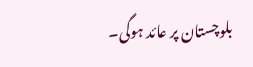بلوچستان پر عائد ہوگی۔